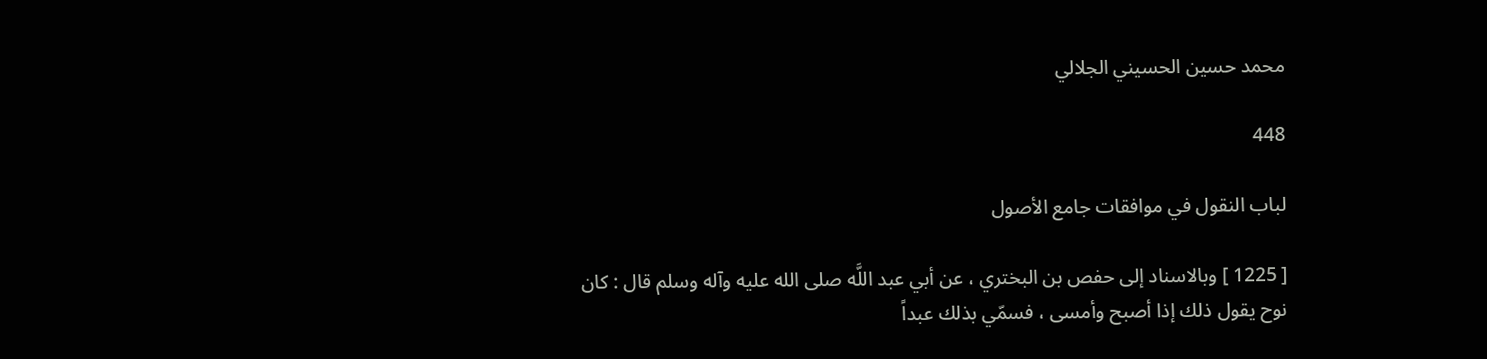محمد حسين الحسيني الجلالي

448

لباب النقول في موافقات جامع الأصول

[ 1225 ] وبالاسناد إلى حفص بن البختري ، عن أبي عبد اللَّه صلى الله عليه وآله وسلم قال : كان نوح يقول ذلك إذا أصبح وأمسى ، فسمّي بذلك عبداً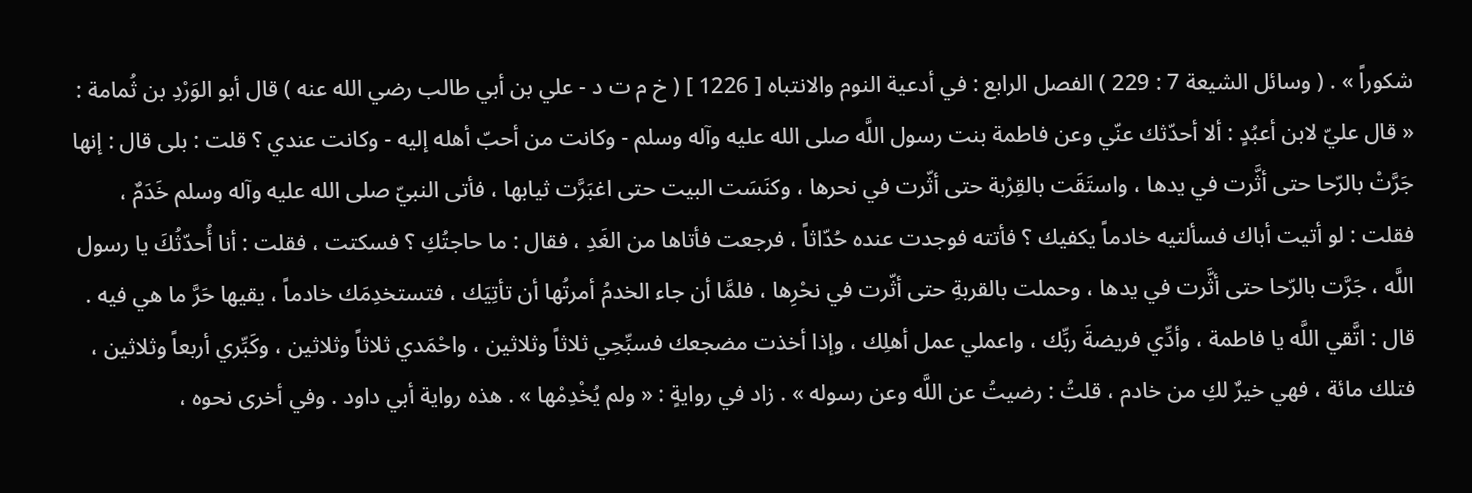شكوراً » . ( وسائل الشيعة 7 : 229 ) الفصل الرابع : في أدعية النوم والانتباه [ 1226 ] ( خ م ت د - علي بن أبي طالب رضي الله عنه ) قال أبو الوَرْدِ بن ثُمامة : « قال عليّ لابن أعبُدٍ : ألا أحدّثك عنّي وعن فاطمة بنت رسول اللَّه صلى الله عليه وآله وسلم - وكانت من أحبّ أهله إليه - وكانت عندي ؟ قلت : بلى قال : إنها جَرَّتْ بالرّحا حتى أثَّرت في يدها ، واستَقَت بالقِرْبة حتى أثّرت في نحرها ، وكنَسَت البيت حتى اغبَرَّت ثيابها ، فأتى النبيّ صلى الله عليه وآله وسلم خَدَمٌ ، فقلت : لو أتيت أباك فسألتيه خادماً يكفيك ؟ فأتته فوجدت عنده حُدّاثاً ، فرجعت فأتاها من الغَدِ ، فقال : ما حاجتُكِ ؟ فسكتت ، فقلت : أنا أُحدّثُكَ يا رسول اللَّه ، جَرَّت بالرّحا حتى أثَّرت في يدها ، وحملت بالقربةِ حتى أثّرت في نحْرِها ، فلمَّا أن جاء الخدمُ أمرتُها أن تأتِيَك ، فتستخدِمَك خادماً ، يقيها حَرَّ ما هي فيه . قال : اتَّقي اللَّه يا فاطمة ، وأدِّي فريضةَ ربِّك ، واعملي عمل أهلِك ، وإذا أخذت مضجعك فسبِّحِي ثلاثاً وثلاثين ، واحْمَدي ثلاثاً وثلاثين ، وكَبِّري أربعاً وثلاثين ، فتلك مائة ، فهي خيرٌ لكِ من خادم ، قلتُ : رضيتُ عن اللَّه وعن رسوله » . زاد في روايةٍ : « ولم يُخْدِمْها » . هذه رواية أبي داود . وفي أخرى نحوه ،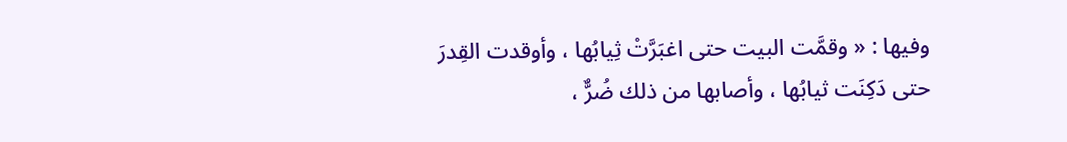وفيها : « وقمَّت البيت حتى اغبَرَّتْ ثِيابُها ، وأوقدت القِدرَ حتى دَكِنَت ثيابُها ، وأصابها من ذلك ضُرٌّ ،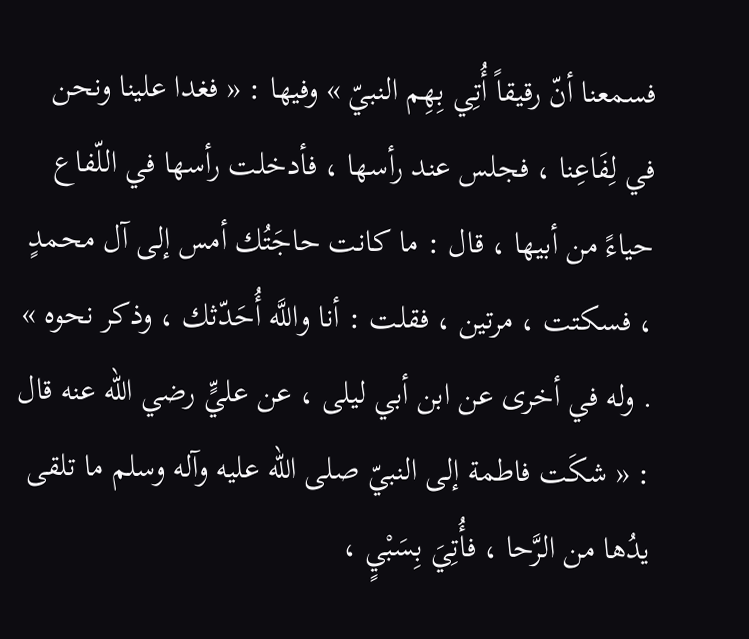فسمعنا أنّ رقيقاً أُتِي بِهِم النبيّ » وفيها : « فغدا علينا ونحن في لِفَاعِنا ، فجلس عند رأسها ، فأدخلت رأسها في اللّفاع حياءً من أبيها ، قال : ما كانت حاجَتُك أمس إلى آل محمدٍ ، فسكتت ، مرتين ، فقلت : أنا واللَّه أُحَدّثك ، وذكر نحوه » . وله في أخرى عن ابن أبي ليلى ، عن عليٍّ رضي الله عنه قال : « شكَت فاطمة إلى النبيّ صلى الله عليه وآله وسلم ما تلقى يدُها من الرَّحا ، فأُتِيَ بِسَبْيٍ ،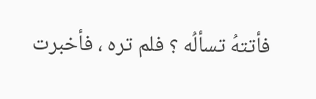فأتتهُ تسألُه ؟ فلم تره ، فأخبرت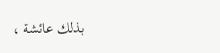بذلك عائشة ،